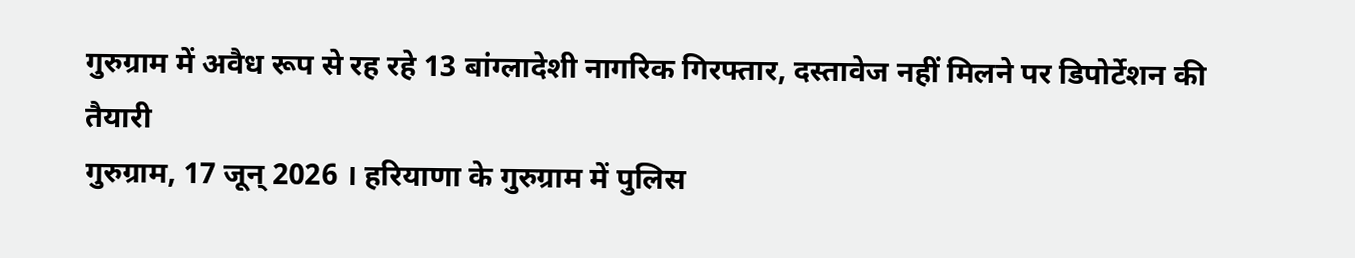गुरुग्राम में अवैध रूप से रह रहे 13 बांग्लादेशी नागरिक गिरफ्तार, दस्तावेज नहीं मिलने पर डिपोर्टेशन की तैयारी
गुरुग्राम, 17 जून् 2026 । हरियाणा के गुरुग्राम में पुलिस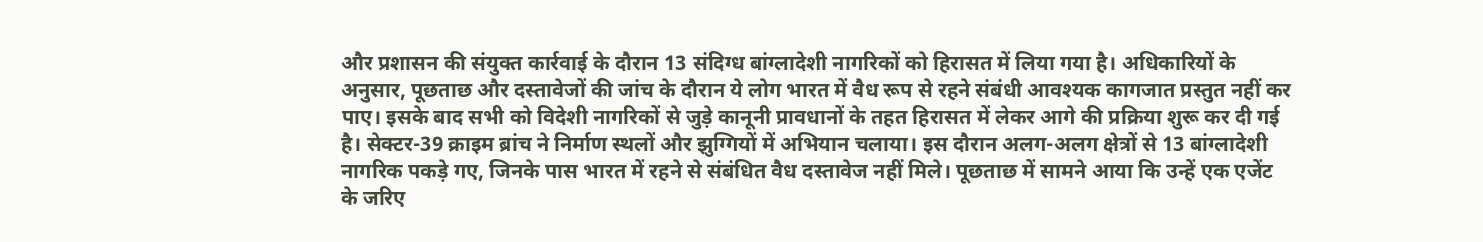और प्रशासन की संयुक्त कार्रवाई के दौरान 13 संदिग्ध बांग्लादेशी नागरिकों को हिरासत में लिया गया है। अधिकारियों के अनुसार, पूछताछ और दस्तावेजों की जांच के दौरान ये लोग भारत में वैध रूप से रहने संबंधी आवश्यक कागजात प्रस्तुत नहीं कर पाए। इसके बाद सभी को विदेशी नागरिकों से जुड़े कानूनी प्रावधानों के तहत हिरासत में लेकर आगे की प्रक्रिया शुरू कर दी गई है। सेक्टर-39 क्राइम ब्रांच ने निर्माण स्थलों और झुग्गियों में अभियान चलाया। इस दौरान अलग-अलग क्षेत्रों से 13 बांग्लादेशी नागरिक पकड़े गए, जिनके पास भारत में रहने से संबंधित वैध दस्तावेज नहीं मिले। पूछताछ में सामने आया कि उन्हें एक एजेंट के जरिए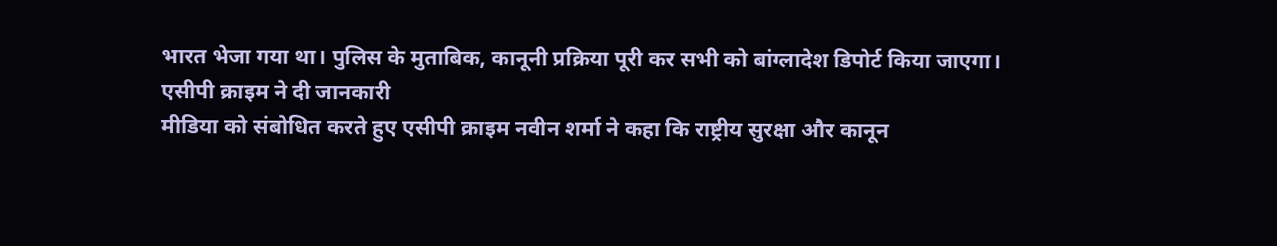भारत भेजा गया था। पुलिस के मुताबिक, कानूनी प्रक्रिया पूरी कर सभी को बांग्लादेश डिपोर्ट किया जाएगा।
एसीपी क्राइम ने दी जानकारी
मीडिया को संबोधित करते हुए एसीपी क्राइम नवीन शर्मा ने कहा कि राष्ट्रीय सुरक्षा और कानून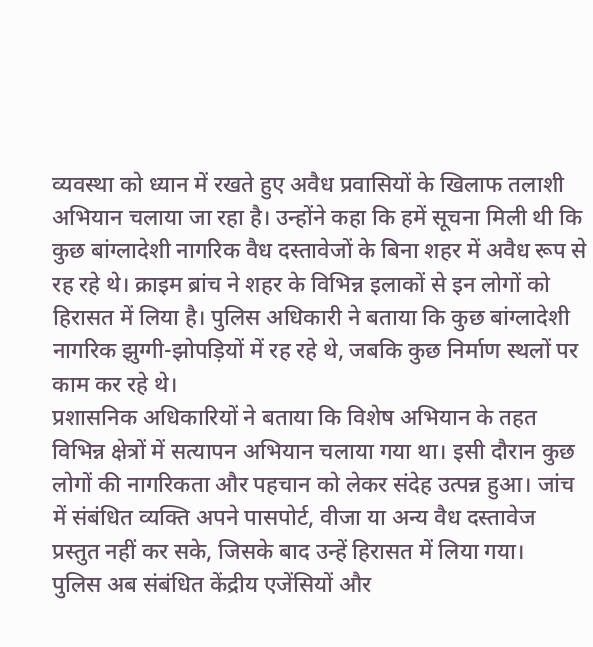व्यवस्था को ध्यान में रखते हुए अवैध प्रवासियों के खिलाफ तलाशी अभियान चलाया जा रहा है। उन्होंने कहा कि हमें सूचना मिली थी कि कुछ बांग्लादेशी नागरिक वैध दस्तावेजों के बिना शहर में अवैध रूप से रह रहे थे। क्राइम ब्रांच ने शहर के विभिन्न इलाकों से इन लोगों को हिरासत में लिया है। पुलिस अधिकारी ने बताया कि कुछ बांग्लादेशी नागरिक झुग्गी-झोपड़ियों में रह रहे थे, जबकि कुछ निर्माण स्थलों पर काम कर रहे थे।
प्रशासनिक अधिकारियों ने बताया कि विशेष अभियान के तहत विभिन्न क्षेत्रों में सत्यापन अभियान चलाया गया था। इसी दौरान कुछ लोगों की नागरिकता और पहचान को लेकर संदेह उत्पन्न हुआ। जांच में संबंधित व्यक्ति अपने पासपोर्ट, वीजा या अन्य वैध दस्तावेज प्रस्तुत नहीं कर सके, जिसके बाद उन्हें हिरासत में लिया गया।
पुलिस अब संबंधित केंद्रीय एजेंसियों और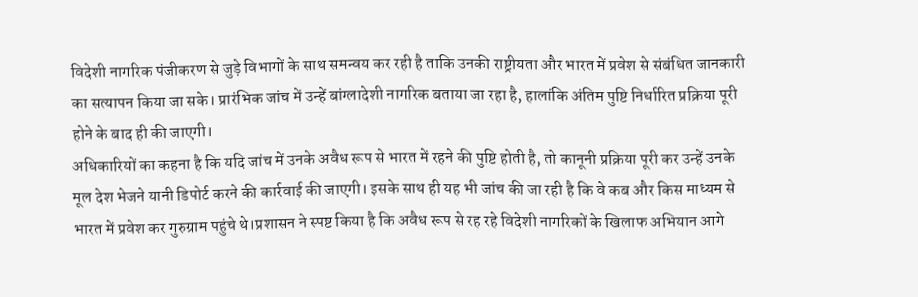विदेशी नागरिक पंजीकरण से जुड़े विभागों के साथ समन्वय कर रही है ताकि उनकी राष्ट्रीयता और भारत में प्रवेश से संबंधित जानकारी का सत्यापन किया जा सके। प्रारंभिक जांच में उन्हें बांग्लादेशी नागरिक बताया जा रहा है, हालांकि अंतिम पुष्टि निर्धारित प्रक्रिया पूरी होने के बाद ही की जाएगी।
अधिकारियों का कहना है कि यदि जांच में उनके अवैध रूप से भारत में रहने की पुष्टि होती है, तो कानूनी प्रक्रिया पूरी कर उन्हें उनके मूल देश भेजने यानी डिपोर्ट करने की कार्रवाई की जाएगी। इसके साथ ही यह भी जांच की जा रही है कि वे कब और किस माध्यम से भारत में प्रवेश कर गुरुग्राम पहुंचे थे।प्रशासन ने स्पष्ट किया है कि अवैध रूप से रह रहे विदेशी नागरिकों के खिलाफ अभियान आगे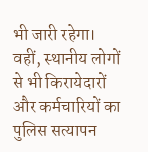भी जारी रहेगा। वहीं, स्थानीय लोगों से भी किरायेदारों और कर्मचारियों का पुलिस सत्यापन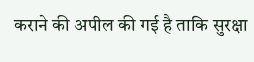कराने की अपील की गई है ताकि सुरक्षा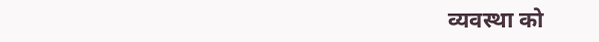व्यवस्था को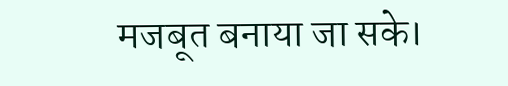मजबूत बनाया जा सके।